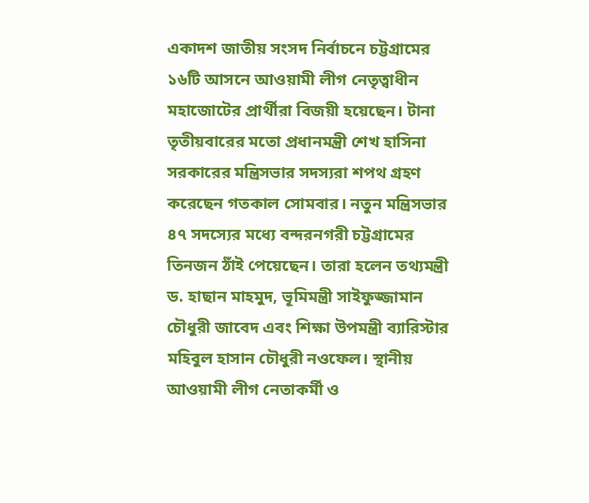একাদশ জাতীয় সংসদ নির্বাচনে চট্টগ্রামের ১৬টি আসনে আওয়ামী লীগ নেতৃত্বাধীন মহাজোটের প্রার্থীরা বিজয়ী হয়েছেন। টানা তৃতীয়বারের মতো প্রধানমন্ত্রী শেখ হাসিনা সরকারের মন্ত্রিসভার সদস্যরা শপথ গ্রহণ করেছেন গতকাল সোমবার। নতুন মন্ত্রিসভার ৪৭ সদস্যের মধ্যে বন্দরনগরী চট্টগ্রামের তিনজন ঠাঁই পেয়েছেন। তারা হলেন তথ্যমন্ত্রী ড. হাছান মাহমুদ, ভূমিমন্ত্রী সাইফুজ্জামান চৌধুরী জাবেদ এবং শিক্ষা উপমন্ত্রী ব্যারিস্টার মহিবুল হাসান চৌধুরী নওফেল। স্থানীয় আওয়ামী লীগ নেতাকর্মী ও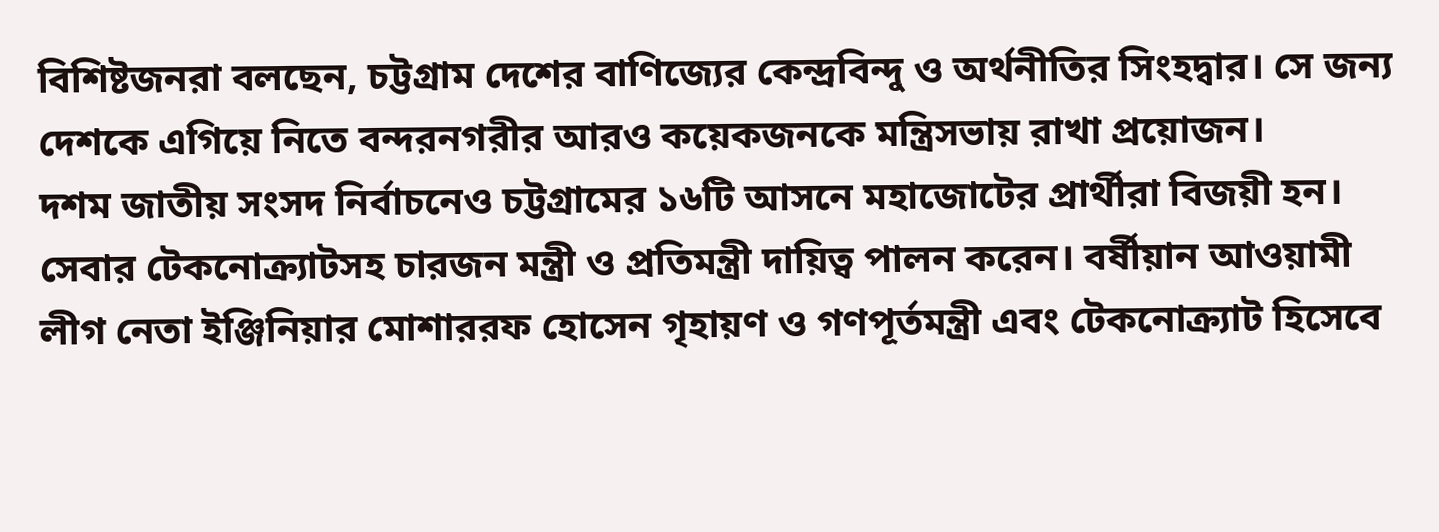বিশিষ্টজনরা বলছেন, চট্টগ্রাম দেশের বাণিজ্যের কেন্দ্রবিন্দু ও অর্থনীতির সিংহদ্বার। সে জন্য দেশকে এগিয়ে নিতে বন্দরনগরীর আরও কয়েকজনকে মন্ত্রিসভায় রাখা প্রয়োজন।
দশম জাতীয় সংসদ নির্বাচনেও চট্টগ্রামের ১৬টি আসনে মহাজোটের প্রার্থীরা বিজয়ী হন। সেবার টেকনোক্র্যাটসহ চারজন মন্ত্রী ও প্রতিমন্ত্রী দায়িত্ব পালন করেন। বর্ষীয়ান আওয়ামী লীগ নেতা ইঞ্জিনিয়ার মোশাররফ হোসেন গৃহায়ণ ও গণপূর্তমন্ত্রী এবং টেকনোক্র্যাট হিসেবে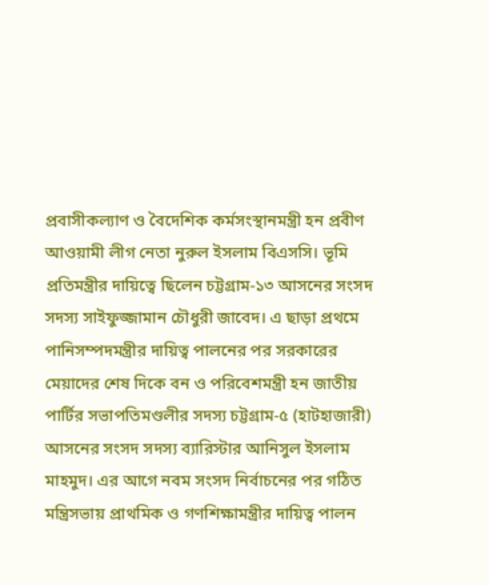প্রবাসীকল্যাণ ও বৈদেশিক কর্মসংস্থানমন্ত্রী হন প্রবীণ আওয়ামী লীগ নেতা নুরুল ইসলাম বিএসসি। ভূমি প্রতিমন্ত্রীর দায়িত্বে ছিলেন চট্টগ্রাম-১৩ আসনের সংসদ সদস্য সাইফুজ্জামান চৌধুরী জাবেদ। এ ছাড়া প্রথমে পানিসম্পদমন্ত্রীর দায়িত্ব পালনের পর সরকারের মেয়াদের শেষ দিকে বন ও পরিবেশমন্ত্রী হন জাতীয় পার্টির সভাপতিমণ্ডলীর সদস্য চট্টগ্রাম-৫ (হাটহাজারী) আসনের সংসদ সদস্য ব্যারিস্টার আনিসুল ইসলাম মাহমুদ। এর আগে নবম সংসদ নির্বাচনের পর গঠিত মন্ত্রিসভায় প্রাথমিক ও গণশিক্ষামন্ত্রীর দায়িত্ব পালন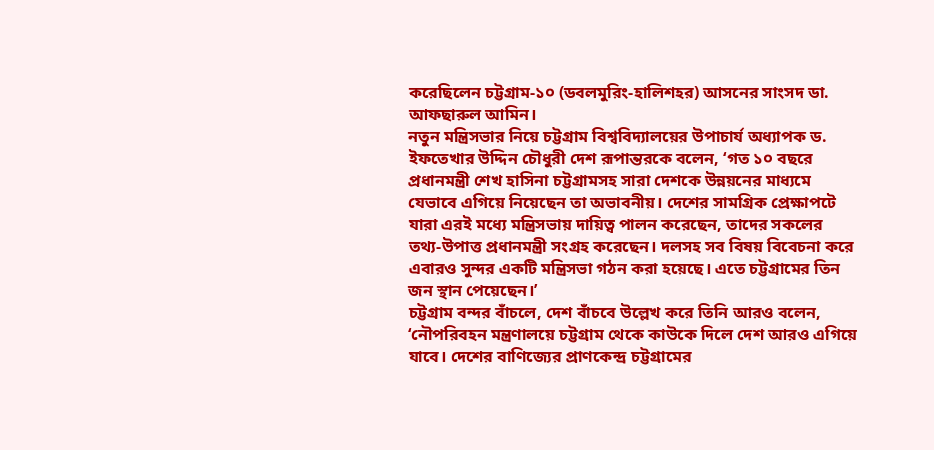করেছিলেন চট্টগ্রাম-১০ (ডবলমুরিং-হালিশহর) আসনের সাংসদ ডা. আফছারুল আমিন।
নতুন মন্ত্রিসভার নিয়ে চট্টগ্রাম বিশ্ববিদ্যালয়ের উপাচার্য অধ্যাপক ড. ইফতেখার উদ্দিন চৌধুরী দেশ রূপান্তরকে বলেন, ‘গত ১০ বছরে প্রধানমন্ত্রী শেখ হাসিনা চট্টগ্রামসহ সারা দেশকে উন্নয়নের মাধ্যমে যেভাবে এগিয়ে নিয়েছেন তা অভাবনীয়। দেশের সামগ্রিক প্রেক্ষাপটে যারা এরই মধ্যে মন্ত্রিসভায় দায়িত্ব পালন করেছেন, তাদের সকলের তথ্য-উপাত্ত প্রধানমন্ত্রী সংগ্রহ করেছেন। দলসহ সব বিষয় বিবেচনা করে এবারও সুন্দর একটি মন্ত্রিসভা গঠন করা হয়েছে। এতে চট্টগ্রামের তিন জন স্থান পেয়েছেন।’
চট্টগ্রাম বন্দর বাঁচলে, দেশ বাঁচবে উল্লেখ করে তিনি আরও বলেন, ‘নৌপরিবহন মন্ত্রণালয়ে চট্টগ্রাম থেকে কাউকে দিলে দেশ আরও এগিয়ে যাবে। দেশের বাণিজ্যের প্রাণকেন্দ্র চট্টগ্রামের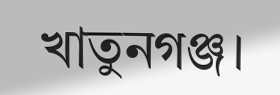খাতুনগঞ্জ।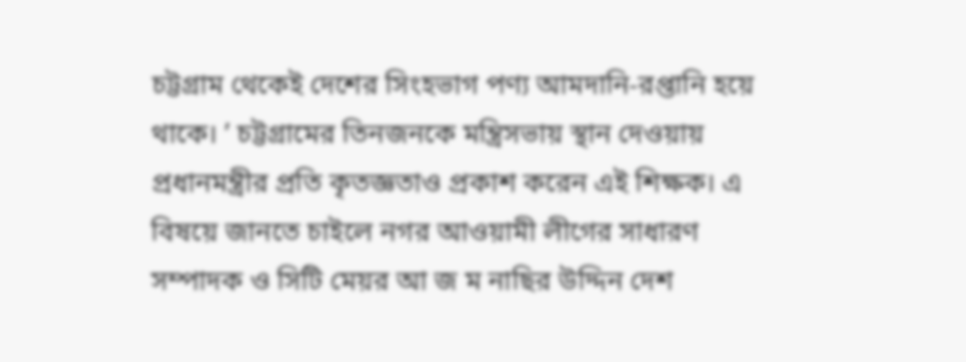চট্টগ্রাম থেকেই দেশের সিংহভাগ পণ্য আমদানি-রপ্তানি হয়ে থাকে। ’ চট্টগ্রামের তিনজনকে মন্ত্রিসভায় স্থান দেওয়ায় প্রধানমন্ত্রীর প্রতি কৃতজ্ঞতাও প্রকাশ করেন এই শিক্ষক। এ বিষয়ে জানতে চাইলে নগর আওয়ামী লীগের সাধারণ সম্পাদক ও সিটি মেয়র আ জ ম নাছির উদ্দিন দেশ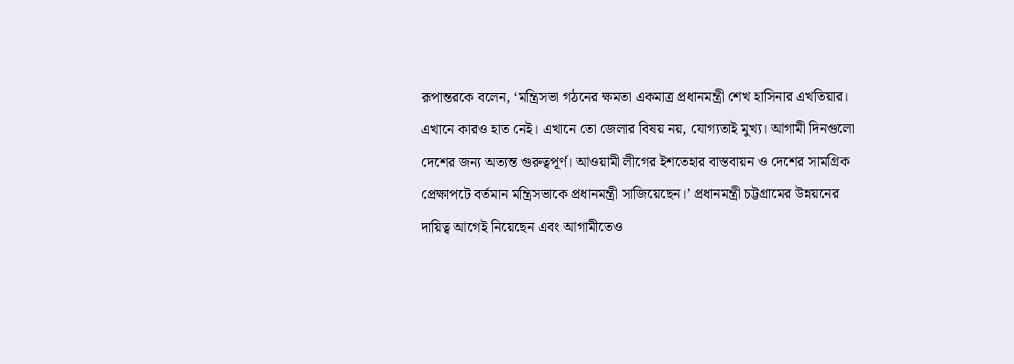রূপান্তরকে বলেন, ‘মন্ত্রিসভা গঠনের ক্ষমতা একমাত্র প্রধানমন্ত্রী শেখ হাসিনার এখতিয়ার। এখানে কারও হাত নেই। এখানে তো জেলার বিষয় নয়, যোগ্যতাই মুখ্য। আগামী দিনগুলো দেশের জন্য অত্যন্ত গুরুত্বপূর্ণ। আওয়ামী লীগের ইশতেহার বাস্তবায়ন ও দেশের সামগ্রিক প্রেক্ষাপটে বর্তমান মন্ত্রিসভাকে প্রধানমন্ত্রী সাজিয়েছেন।’ প্রধানমন্ত্রী চট্টগ্রামের উন্নয়নের দায়িত্ব আগেই নিয়েছেন এবং আগামীতেও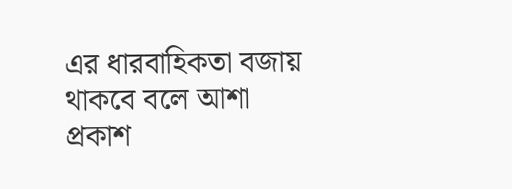এর ধারবাহিকতা বজায় থাকবে বলে আশা প্রকাশ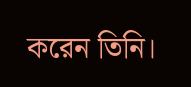করেন তিনি।